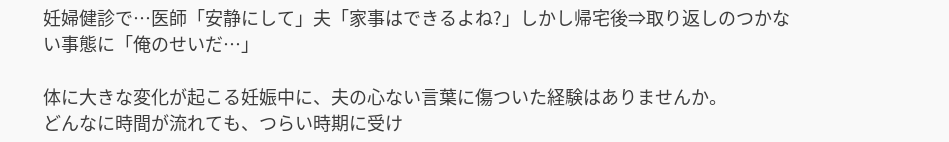妊婦健診で…医師「安静にして」夫「家事はできるよね?」しかし帰宅後⇒取り返しのつかない事態に「俺のせいだ…」

体に大きな変化が起こる妊娠中に、夫の心ない言葉に傷ついた経験はありませんか。
どんなに時間が流れても、つらい時期に受け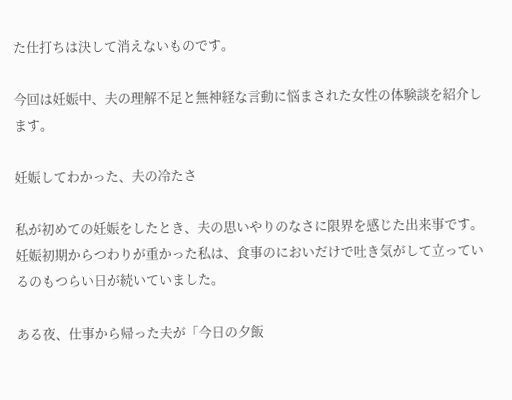た仕打ちは決して消えないものです。

今回は妊娠中、夫の理解不足と無神経な言動に悩まされた女性の体験談を紹介します。

妊娠してわかった、夫の冷たさ

私が初めての妊娠をしたとき、夫の思いやりのなさに限界を感じた出来事です。
妊娠初期からつわりが重かった私は、食事のにおいだけで吐き気がして立っているのもつらい日が続いていました。

ある夜、仕事から帰った夫が「今日の夕飯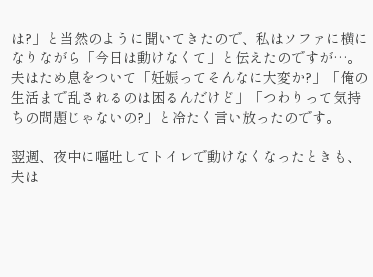は?」と当然のように聞いてきたので、私はソファに横になりながら「今日は動けなくて」と伝えたのですが…。
夫はため息をついて「妊娠ってそんなに大変か?」「俺の生活まで乱されるのは困るんだけど」「つわりって気持ちの問題じゃないの?」と冷たく言い放ったのです。

翌週、夜中に嘔吐してトイレで動けなくなったときも、夫は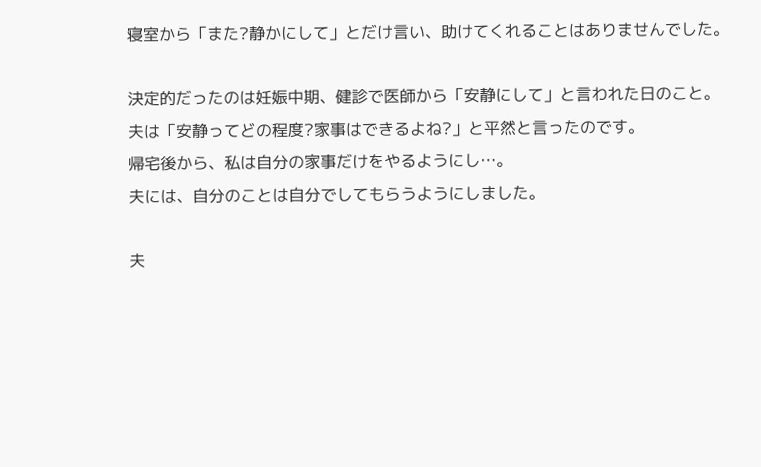寝室から「また?静かにして」とだけ言い、助けてくれることはありませんでした。

決定的だったのは妊娠中期、健診で医師から「安静にして」と言われた日のこと。
夫は「安静ってどの程度?家事はできるよね?」と平然と言ったのです。
帰宅後から、私は自分の家事だけをやるようにし…。
夫には、自分のことは自分でしてもらうようにしました。

夫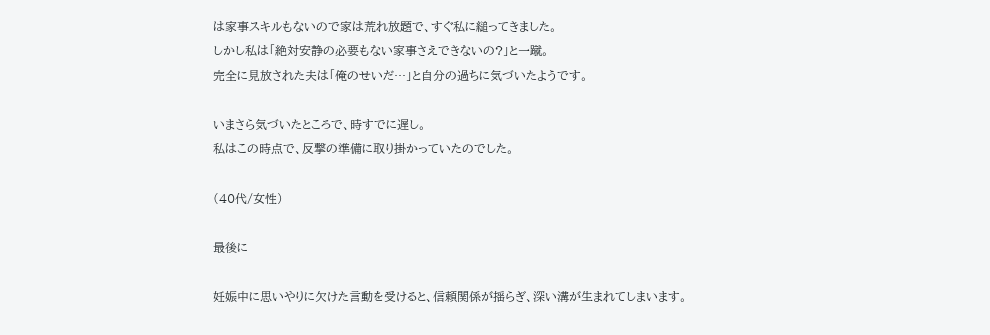は家事スキルもないので家は荒れ放題で、すぐ私に縋ってきました。
しかし私は「絶対安静の必要もない家事さえできないの?」と一蹴。
完全に見放された夫は「俺のせいだ…」と自分の過ちに気づいたようです。

いまさら気づいたところで、時すでに遅し。
私はこの時点で、反撃の準備に取り掛かっていたのでした。

(40代/女性)

最後に

妊娠中に思いやりに欠けた言動を受けると、信頼関係が揺らぎ、深い溝が生まれてしまいます。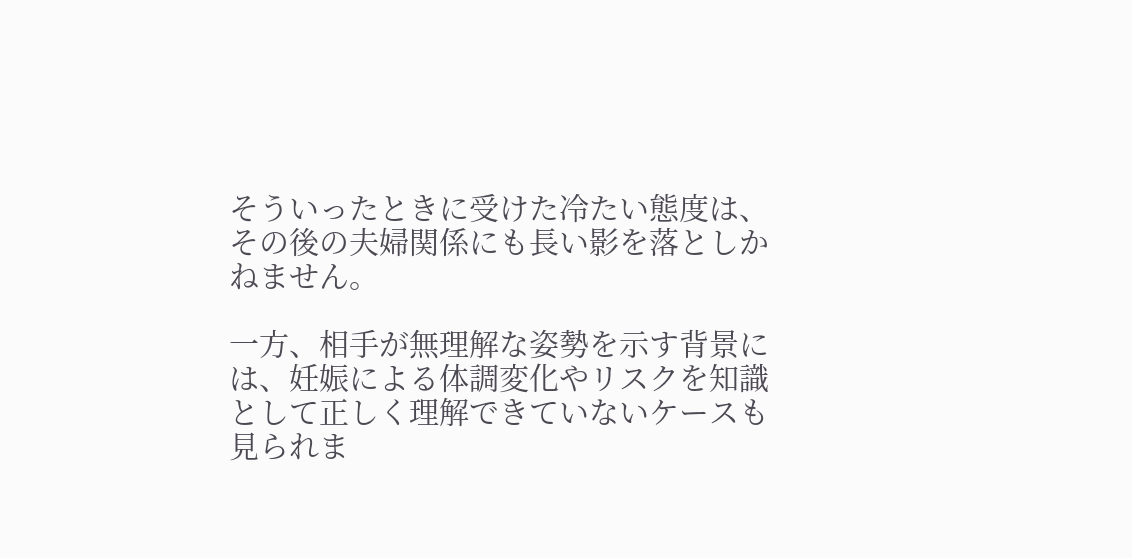そういったときに受けた冷たい態度は、その後の夫婦関係にも長い影を落としかねません。

一方、相手が無理解な姿勢を示す背景には、妊娠による体調変化やリスクを知識として正しく理解できていないケースも見られま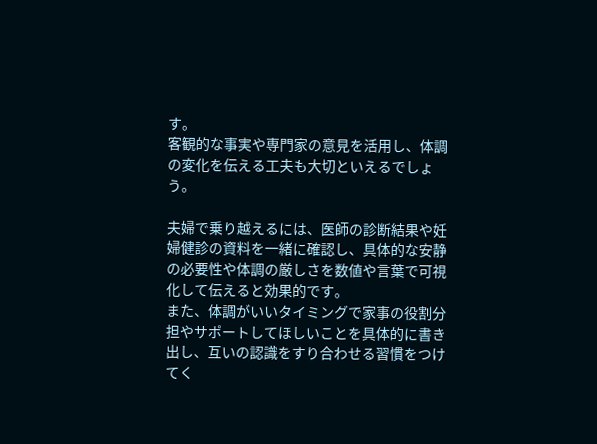す。
客観的な事実や専門家の意見を活用し、体調の変化を伝える工夫も大切といえるでしょう。

夫婦で乗り越えるには、医師の診断結果や妊婦健診の資料を一緒に確認し、具体的な安静の必要性や体調の厳しさを数値や言葉で可視化して伝えると効果的です。
また、体調がいいタイミングで家事の役割分担やサポートしてほしいことを具体的に書き出し、互いの認識をすり合わせる習慣をつけてく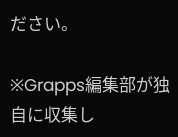ださい。

※Grapps編集部が独自に収集し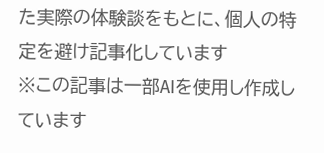た実際の体験談をもとに、個人の特定を避け記事化しています
※この記事は一部AIを使用し作成しています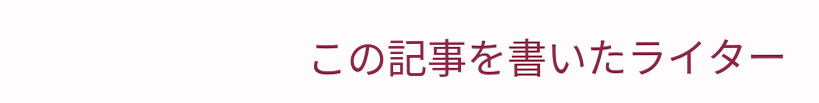この記事を書いたライター